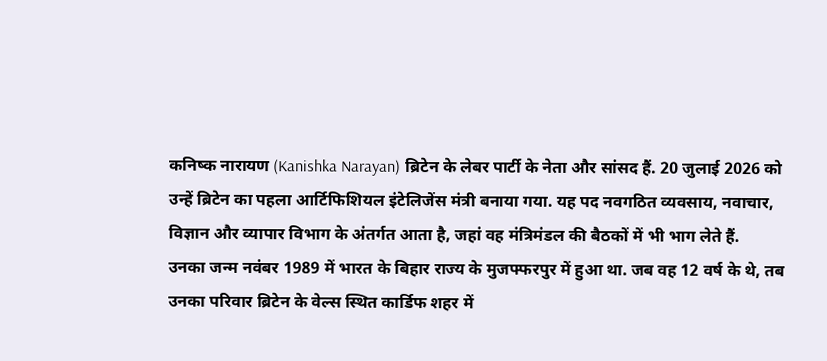कनिष्क नारायण (Kanishka Narayan) ब्रिटेन के लेबर पार्टी के नेता और सांसद हैं. 20 जुलाई 2026 को उन्हें ब्रिटेन का पहला आर्टिफिशियल इंटेलिजेंस मंत्री बनाया गया. यह पद नवगठित व्यवसाय, नवाचार, विज्ञान और व्यापार विभाग के अंतर्गत आता है, जहां वह मंत्रिमंडल की बैठकों में भी भाग लेते हैं.
उनका जन्म नवंबर 1989 में भारत के बिहार राज्य के मुजफ्फरपुर में हुआ था. जब वह 12 वर्ष के थे, तब उनका परिवार ब्रिटेन के वेल्स स्थित कार्डिफ शहर में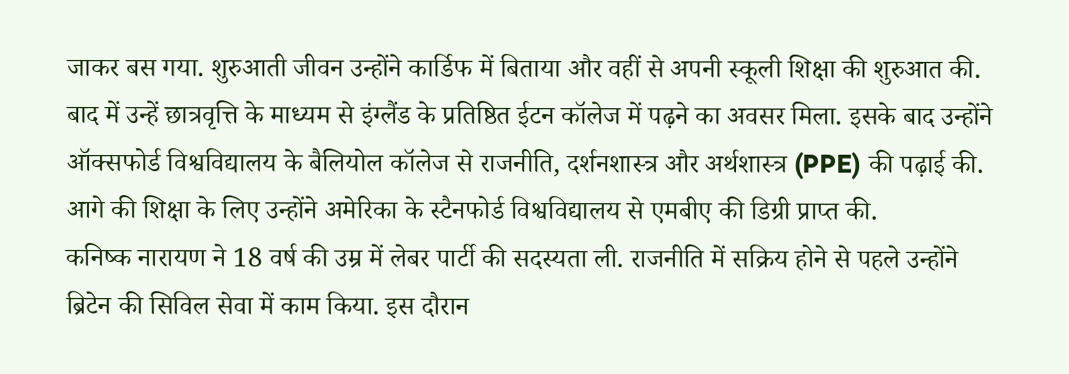जाकर बस गया. शुरुआती जीवन उन्होंने कार्डिफ में बिताया और वहीं से अपनी स्कूली शिक्षा की शुरुआत की.
बाद में उन्हें छात्रवृत्ति के माध्यम से इंग्लैंड के प्रतिष्ठित ईटन कॉलेज में पढ़ने का अवसर मिला. इसके बाद उन्होंने ऑक्सफोर्ड विश्वविद्यालय के बैलियोल कॉलेज से राजनीति, दर्शनशास्त्र और अर्थशास्त्र (PPE) की पढ़ाई की. आगे की शिक्षा के लिए उन्होंने अमेरिका के स्टैनफोर्ड विश्वविद्यालय से एमबीए की डिग्री प्राप्त की.
कनिष्क नारायण ने 18 वर्ष की उम्र में लेबर पार्टी की सदस्यता ली. राजनीति में सक्रिय होने से पहले उन्होंने ब्रिटेन की सिविल सेवा में काम किया. इस दौरान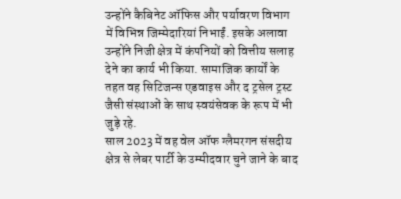उन्होंने कैबिनेट ऑफिस और पर्यावरण विभाग में विभिन्न जिम्मेदारियां निभाईं. इसके अलावा उन्होंने निजी क्षेत्र में कंपनियों को वित्तीय सलाह देने का कार्य भी किया. सामाजिक कार्यों के तहत वह सिटिजन्स एडवाइस और द ट्रसेल ट्रस्ट जैसी संस्थाओं के साथ स्वयंसेवक के रूप में भी जुड़े रहे.
साल 2023 में वह वेल ऑफ ग्लैमरगन संसदीय क्षेत्र से लेबर पार्टी के उम्मीदवार चुने जाने के बाद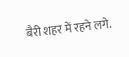बैरी शहर में रहने लगे.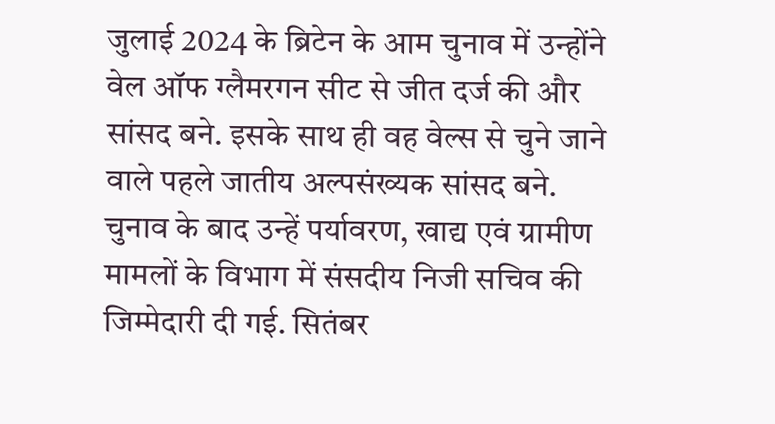जुलाई 2024 के ब्रिटेन के आम चुनाव में उन्होंने वेल ऑफ ग्लैमरगन सीट से जीत दर्ज की और सांसद बने. इसके साथ ही वह वेल्स से चुने जाने वाले पहले जातीय अल्पसंख्यक सांसद बने.
चुनाव के बाद उन्हें पर्यावरण, खाद्य एवं ग्रामीण मामलों के विभाग में संसदीय निजी सचिव की जिम्मेदारी दी गई. सितंबर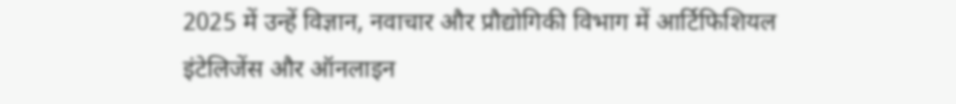2025 में उन्हें विज्ञान, नवाचार और प्रौद्योगिकी विभाग में आर्टिफिशियल इंटेलिजेंस और ऑनलाइन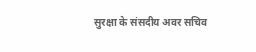सुरक्षा के संसदीय अवर सचिव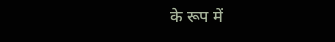के रूप में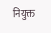नियुक्त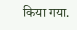किया गया.